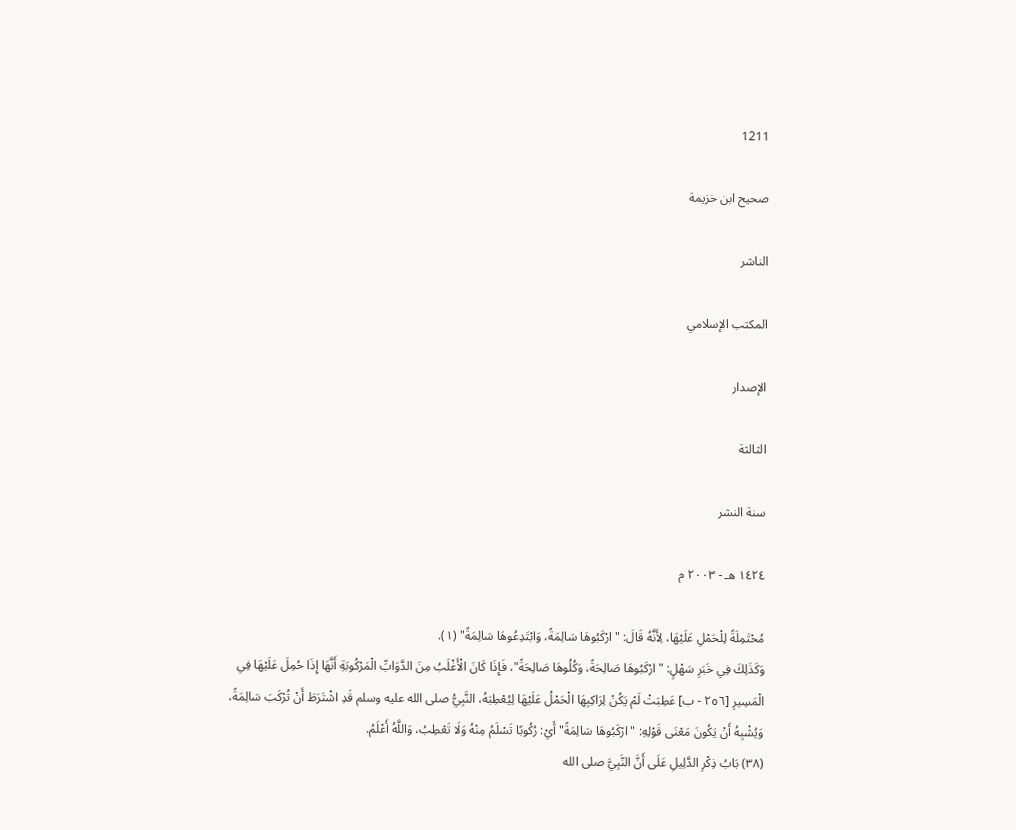1211

صحيح ابن خزيمة

الناشر

المكتب الإسلامي

الإصدار

الثالثة

سنة النشر

١٤٢٤ هـ - ٢٠٠٣ م

مُحْتَمِلَةً لِلْحَمْلِ عَلَيْهَا، لِأَنَّهُ قَالَ: "ارْكَبُوهَا سَالِمَةً، وَابْتَدِعُوهَا سَالِمَةً" (١).
وَكَذَلِكَ فِي خَبَرِ سَهْلٍ: "ارْكَبُوهَا صَالِحَةً، وَكُلُوهَا صَالِحَةً"، فَإِذَا كَانَ الْأَغْلَبُ مِنَ الدَّوَابِّ الْمَرْكُوبَةِ أَنَّهَا إِذَا حُمِلَ عَلَيْهَا فِي الْمَسِيرِ [٢٥٦ - ب] عَطِبَتْ لَمْ يَكُنْ لِرَاكِبِهَا الْحَمْلُ عَلَيْهَا لِيُعْطِبَهُ، النَّبِيُّ صلى الله عليه وسلم قَدِ اشْتَرَطَ أَنْ تُرْكَبَ سَالِمَةً، وَيُشْبِهُ أَنْ يَكُونَ مَعْنَى قَوْلِهِ: "ارْكَبُوهَا سَالِمَةً" أَيْ: رُكُوبًا تَسْلَمُ مِنْهُ وَلَا تَعْطِبُ، وَاللَّهُ أَعْلَمُ.
(٣٨) بَابُ ذِكْرِ الدَّلِيلِ عَلَى أَنَّ النَّبِيَّ صلى الله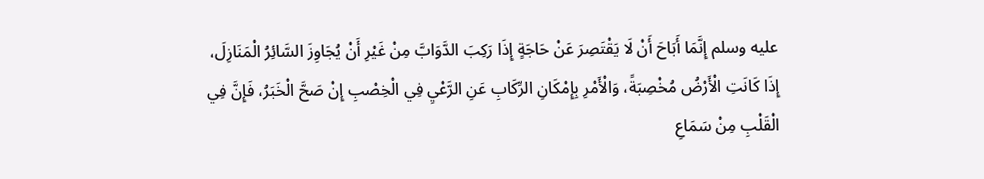عليه وسلم إِنَّمَا أَبَاحَ أَنْ لَا يَقْتَصِرَ عَنْ حَاجَةٍ إِذَا رَكِبَ الدَّوَابَّ مِنْ غَيْرِ أَنْ يُجَاوِزَ السَّائِرُ الْمَنَازِلَ، إِذَا كَانَتِ الْأَرْضُ مُخْصِبَةً، وَالْأَمْرِ بِإِمْكَانِ الرِّكَابِ عَنِ الرَّعْيِ فِي الْخِصْبِ إِنْ صَحَّ الْخَبَرُ، فَإِنَّ فِي الْقَلْبِ مِنْ سَمَاعِ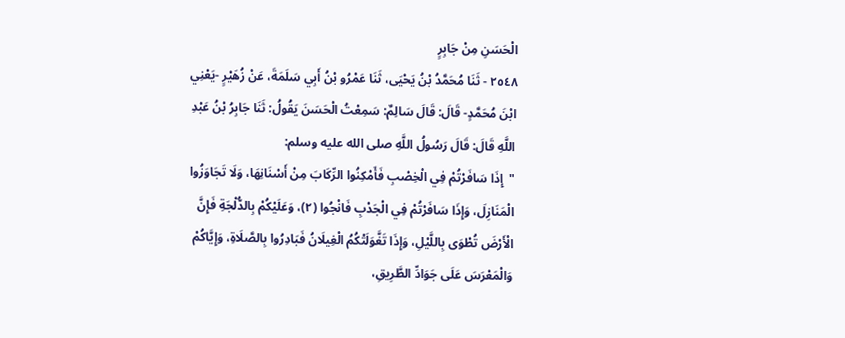الْحَسَنِ مِنْ جَابِرٍ
٢٥٤٨ - ثَنَا مُحَمَّدُ بْنُ يَحْيَى، ثَنَا عَمْرُو بْنُ أَبِي سَلَمَةَ، عَنْ زُهَيْرٍ -يَعْنِي ابْنَ مُحَمَّدٍ- قَالَ: قَالَ سَالِمٌ: سَمِعْتُ الْحَسَنَ يَقُولُ: ثَنَا جَابِرُ بْنُ عَبْدِ اللَّهِ قَالَ: قَالَ رَسُولُ اللَّهِ صلى الله عليه وسلم:
"إِذَا سَافَرْتُمْ فِي الْخِصْبِ فَأَمْكِنُوا الرِّكَابَ مِنْ أَسْنَانِهَا، وَلَا تَجَاوَزُوا الْمَنَازِلَ، وَإِذَا سَافَرْتُمْ فِي الْجَدْبِ فَانْجُوا (٢)، وَعَلَيْكُمْ بِالدُّلْجَةِ فَإِنَّ الْأَرْضَ تُطْوَى بِاللَّيْلِ، وَإِذَا تَغَّوَلَتْكُمُ الْغِيلَانُ فَبَادِرُوا بِالصَّلَاةِ، وَإِيَّاكُمْ وَالْمَعْرَسَ عَلَى جَوَادِّ الطَّرِيقِ،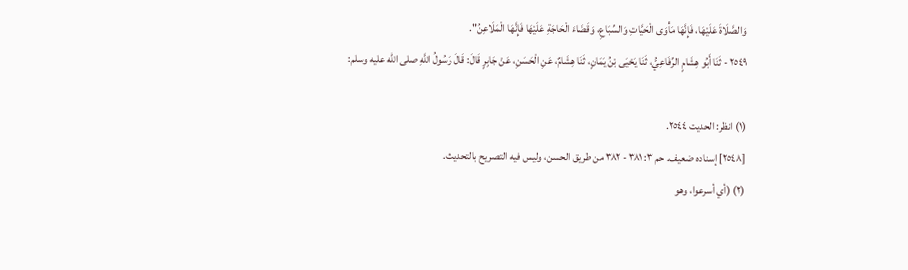وَالصَّلَاةَ عَلَيْهَا، فَإِنَّهَا مَأْوَى الْحَيَّاتِ وَالسِّبَاعِ، وَقَضَاءَ الْحَاجَةِ عَلَيْهَا فَإِنَّهَا الْمَلَاعِنُ".
٢٥٤٩ - ثَنَا أَبُو هِشَامٍ الرِّفَاعِيُّ، ثَنَا يَحْيَى بْنُ يَمَانٍ، ثَنَا هِشَامٌ، عَنِ الْحَسَنِ، عَنْ جَابِرٍ قَالَ: قَالَ رَسُولُ اللَّهِ صلى الله عليه وسلم:

(١) انظر: الحديت ٢٥٤٤.
[٢٥٤٨] إسناده ضعيف. حم ٣: ٣٨١ - ٣٨٢ من طريق الحسن، وليس فيه التصريح بالتحديث.
(٢) (أي أسرعوا، وهو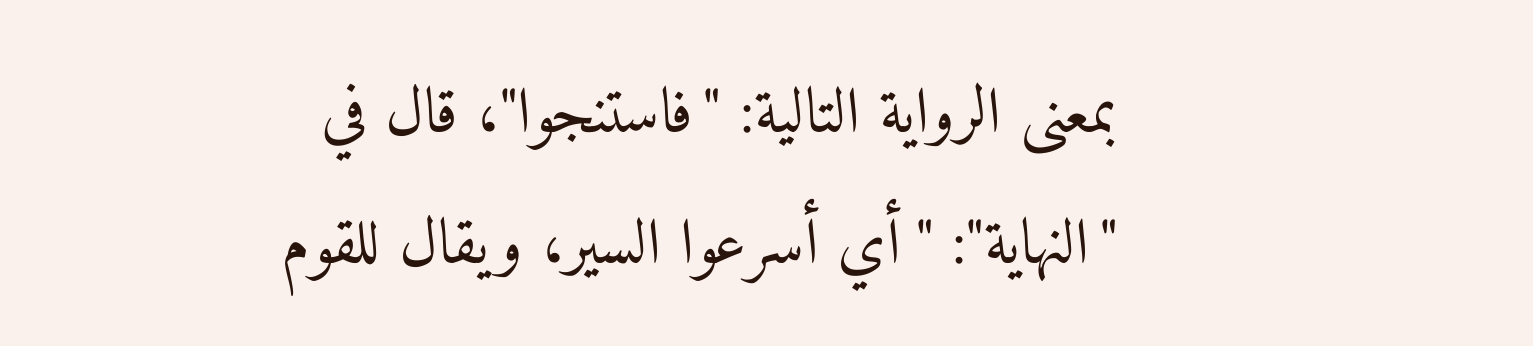بمعنى الرواية التالية: "فاستنجوا"، قال في "النهاية": "أي أسرعوا السير، ويقال للقوم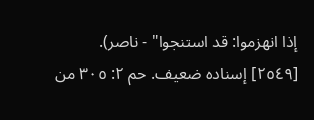إذا انهزموا: قد استنجوا" - ناصر).
[٢٥٤٩] إسناده ضعيف. حم ٢: ٣٠٥ من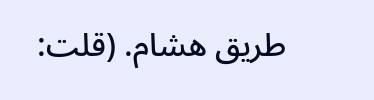طريق هشام. (قلت: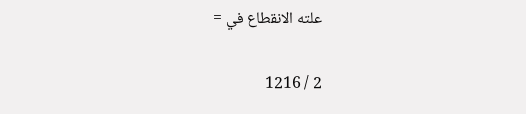علته الانقطاع في =

2 / 1216